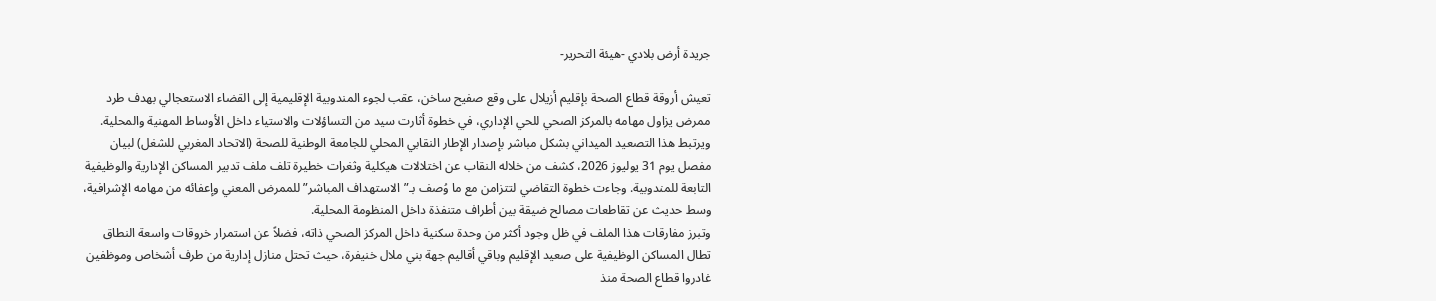جريدة أرض بلادي -هيئة التحرير-

تعيش أروقة قطاع الصحة بإقليم أزيلال على وقع صفيح ساخن، عقب لجوء المندوبية الإقليمية إلى القضاء الاستعجالي بهدف طرد ممرض يزاول مهامه بالمركز الصحي للحي الإداري، في خطوة أثارت سيد من التساؤلات والاستياء داخل الأوساط المهنية والمحلية.
ويرتبط هذا التصعيد الميداني بشكل مباشر بإصدار الإطار النقابي المحلي للجامعة الوطنية للصحة (الاتحاد المغربي للشغل) لبيان مفصل يوم 31 يوليوز 2026، كشف من خلاله النقاب عن اختلالات هيكلية وثغرات خطيرة تلف ملف تدبير المساكن الإدارية والوظيفية التابعة للمندوبية. وجاءت خطوة التقاضي لتتزامن مع ما وُصف بـ”الاستهداف المباشر” للممرض المعني وإعفائه من مهامه الإشرافية، وسط حديث عن تقاطعات مصالح ضيقة بين أطراف متنفذة داخل المنظومة المحلية.
وتبرز مفارقات هذا الملف في ظل وجود أكثر من وحدة سكنية داخل المركز الصحي ذاته، فضلاً عن استمرار خروقات واسعة النطاق تطال المساكن الوظيفية على صعيد الإقليم وباقي أقاليم جهة بني ملال خنيفرة، حيث تحتل منازل إدارية من طرف أشخاص وموظفين غادروا قطاع الصحة منذ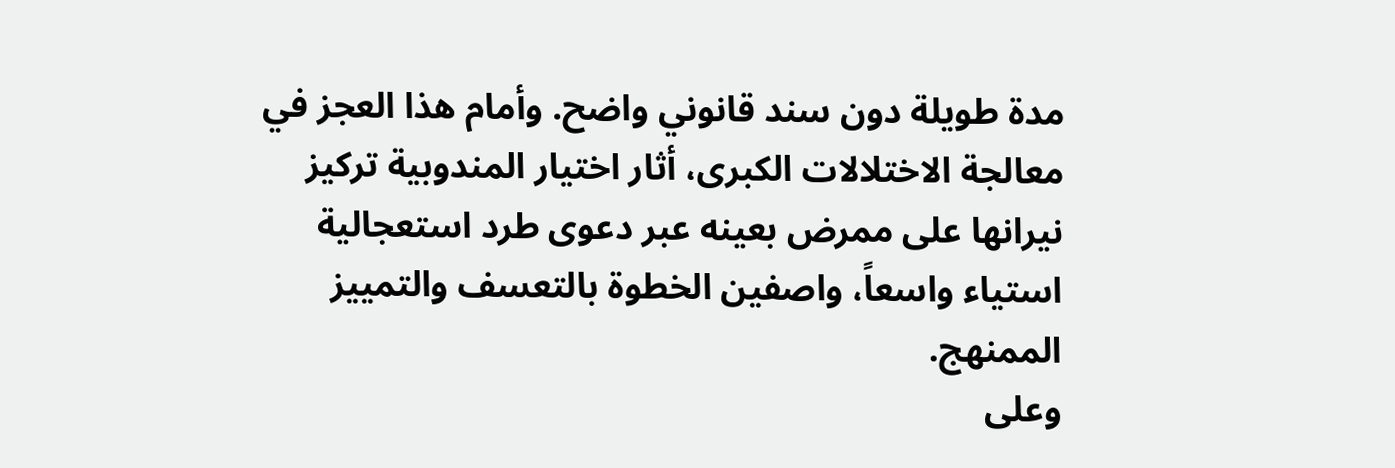مدة طويلة دون سند قانوني واضح. وأمام هذا العجز في معالجة الاختلالات الكبرى، أثار اختيار المندوبية تركيز نيرانها على ممرض بعينه عبر دعوى طرد استعجالية استياء واسعاً، واصفين الخطوة بالتعسف والتمييز الممنهج.
وعلى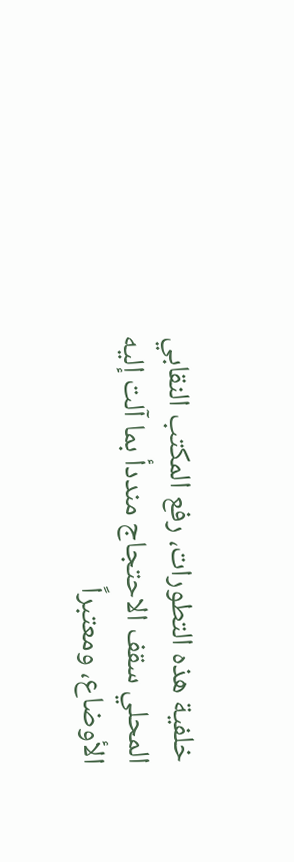خلفية هذه التطورات، رفع المكتب النقابي المحلي سقف الاحتجاج منددأ بما آلت إليه الأوضاع، ومعتبراً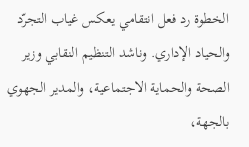الخطوة رد فعل انتقامي يعكس غياب التجرّد والحياد الإداري. وناشد التنظيم النقابي وزير الصحة والحماية الاجتماعية، والمدير الجهوي بالجهة،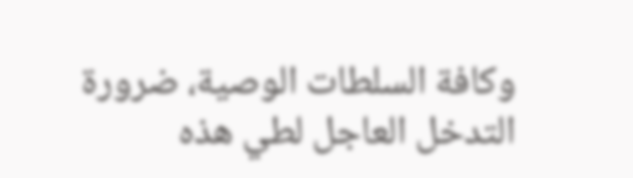وكافة السلطات الوصية، ضرورة التدخل العاجل لطي هذه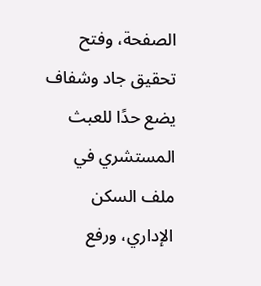الصفحة، وفتح تحقيق جاد وشفاف يضع حدًا للعبث المستشري في ملف السكن الإداري، ورفع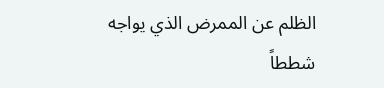الظلم عن الممرض الذي يواجه شططاً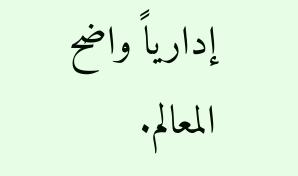إدارياً واضح المعالم.